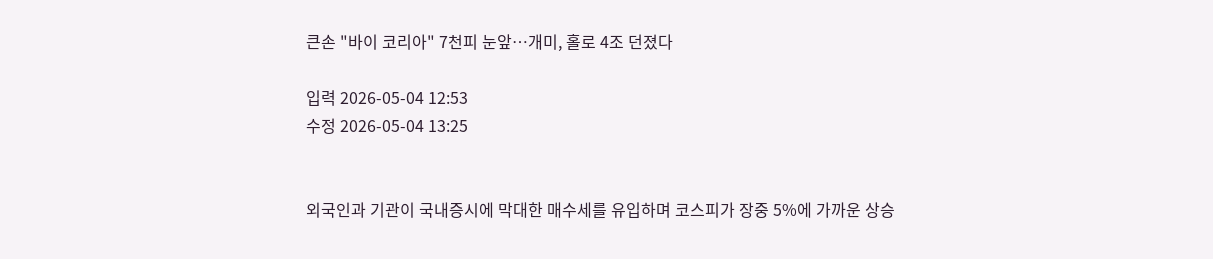큰손 "바이 코리아" 7천피 눈앞…개미, 홀로 4조 던졌다

입력 2026-05-04 12:53
수정 2026-05-04 13:25


외국인과 기관이 국내증시에 막대한 매수세를 유입하며 코스피가 장중 5%에 가까운 상승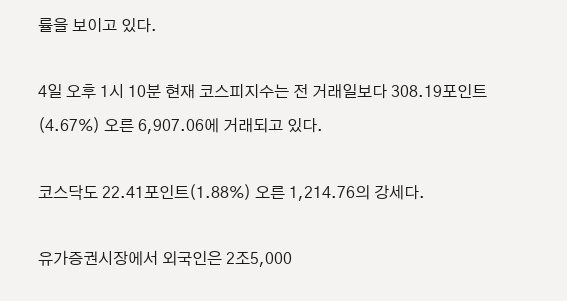률을 보이고 있다.

4일 오후 1시 10분 현재 코스피지수는 전 거래일보다 308.19포인트(4.67%) 오른 6,907.06에 거래되고 있다.

코스닥도 22.41포인트(1.88%) 오른 1,214.76의 강세다.

유가증권시장에서 외국인은 2조5,000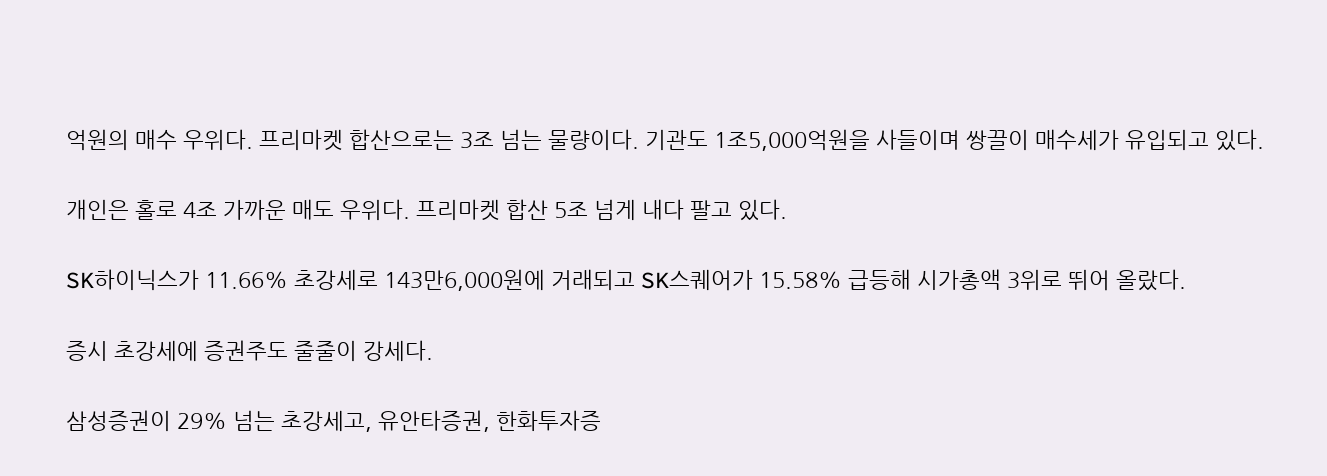억원의 매수 우위다. 프리마켓 합산으로는 3조 넘는 물량이다. 기관도 1조5,000억원을 사들이며 쌍끌이 매수세가 유입되고 있다.

개인은 홀로 4조 가까운 매도 우위다. 프리마켓 합산 5조 넘게 내다 팔고 있다.

SK하이닉스가 11.66% 초강세로 143만6,000원에 거래되고 SK스퀘어가 15.58% 급등해 시가총액 3위로 뛰어 올랐다.

증시 초강세에 증권주도 줄줄이 강세다.

삼성증권이 29% 넘는 초강세고, 유안타증권, 한화투자증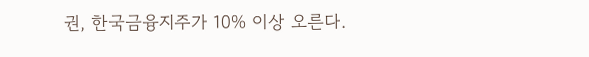권, 한국금융지주가 10% 이상 오른다.